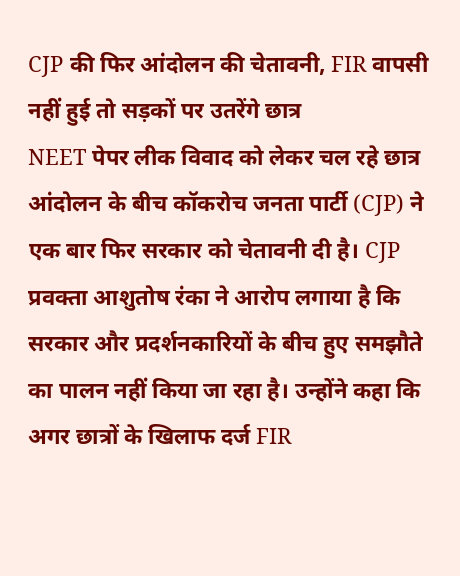CJP की फिर आंदोलन की चेतावनी, FIR वापसी नहीं हुई तो सड़कों पर उतरेंगे छात्र
NEET पेपर लीक विवाद को लेकर चल रहे छात्र आंदोलन के बीच कॉकरोच जनता पार्टी (CJP) ने एक बार फिर सरकार को चेतावनी दी है। CJP प्रवक्ता आशुतोष रंका ने आरोप लगाया है कि सरकार और प्रदर्शनकारियों के बीच हुए समझौते का पालन नहीं किया जा रहा है। उन्होंने कहा कि अगर छात्रों के खिलाफ दर्ज FIR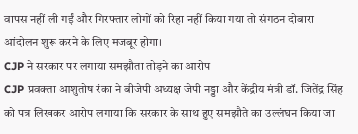वापस नहीं ली गईं और गिरफ्तार लोगों को रिहा नहीं किया गया तो संगठन दोबारा आंदोलन शुरू करने के लिए मजबूर होगा।
CJP ने सरकार पर लगाया समझौता तोड़ने का आरोप
CJP प्रवक्ता आशुतोष रंका ने बीजेपी अध्यक्ष जेपी नड्डा और केंद्रीय मंत्री डॉ. जितेंद्र सिंह को पत्र लिखकर आरोप लगाया कि सरकार के साथ हुए समझौते का उल्लंघन किया जा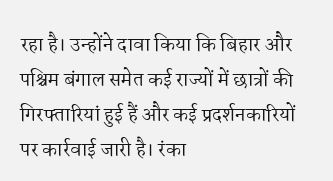रहा है। उन्होंने दावा किया कि बिहार और पश्चिम बंगाल समेत कई राज्यों में छात्रों की गिरफ्तारियां हुई हैं और कई प्रदर्शनकारियों पर कार्रवाई जारी है। रंका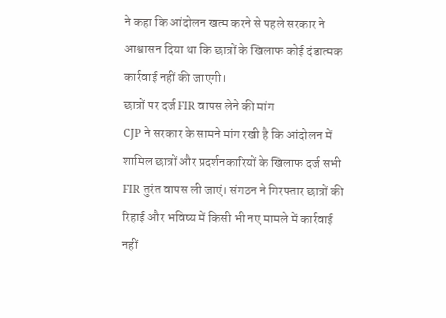ने कहा कि आंदोलन खत्म करने से पहले सरकार ने आश्वासन दिया था कि छात्रों के खिलाफ कोई दंडात्मक कार्रवाई नहीं की जाएगी।
छात्रों पर दर्ज FIR वापस लेने की मांग
CJP ने सरकार के सामने मांग रखी है कि आंदोलन में शामिल छात्रों और प्रदर्शनकारियों के खिलाफ दर्ज सभी FIR तुरंत वापस ली जाएं। संगठन ने गिरफ्तार छात्रों की रिहाई और भविष्य में किसी भी नए मामले में कार्रवाई नहीं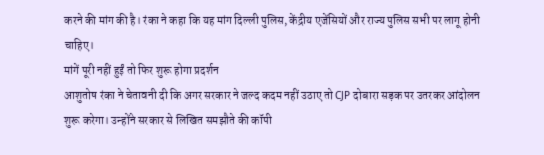करने की मांग की है। रंका ने कहा कि यह मांग दिल्ली पुलिस, केंद्रीय एजेंसियों और राज्य पुलिस सभी पर लागू होनी चाहिए।
मांगें पूरी नहीं हुईं तो फिर शुरू होगा प्रदर्शन
आशुतोष रंका ने चेतावनी दी कि अगर सरकार ने जल्द कदम नहीं उठाए तो CJP दोबारा सड़क पर उतरकर आंदोलन शुरू करेगा। उन्होंने सरकार से लिखित समझौते की कॉपी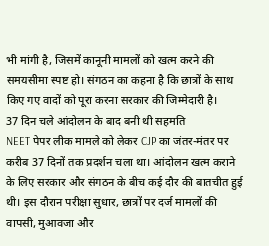भी मांगी है, जिसमें कानूनी मामलों को खत्म करने की समयसीमा स्पष्ट हो। संगठन का कहना है कि छात्रों के साथ किए गए वादों को पूरा करना सरकार की जिम्मेदारी है।
37 दिन चले आंदोलन के बाद बनी थी सहमति
NEET पेपर लीक मामले को लेकर CJP का जंतर-मंतर पर करीब 37 दिनों तक प्रदर्शन चला था। आंदोलन खत्म कराने के लिए सरकार और संगठन के बीच कई दौर की बातचीत हुई थी। इस दौरान परीक्षा सुधार, छात्रों पर दर्ज मामलों की वापसी, मुआवजा और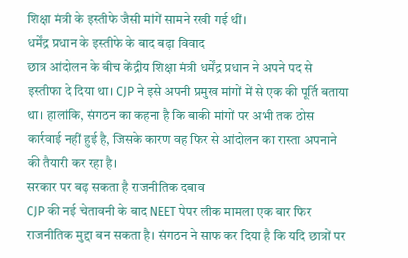शिक्षा मंत्री के इस्तीफे जैसी मांगें सामने रखी गई थीं।
धर्मेंद्र प्रधान के इस्तीफे के बाद बढ़ा विवाद
छात्र आंदोलन के बीच केंद्रीय शिक्षा मंत्री धर्मेंद्र प्रधान ने अपने पद से इस्तीफा दे दिया था। CJP ने इसे अपनी प्रमुख मांगों में से एक की पूर्ति बताया था। हालांकि, संगठन का कहना है कि बाकी मांगों पर अभी तक ठोस कार्रवाई नहीं हुई है, जिसके कारण वह फिर से आंदोलन का रास्ता अपनाने की तैयारी कर रहा है।
सरकार पर बढ़ सकता है राजनीतिक दबाव
CJP की नई चेतावनी के बाद NEET पेपर लीक मामला एक बार फिर राजनीतिक मुद्दा बन सकता है। संगठन ने साफ कर दिया है कि यदि छात्रों पर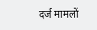दर्ज मामलों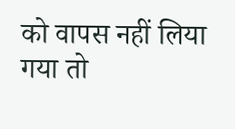को वापस नहीं लिया गया तो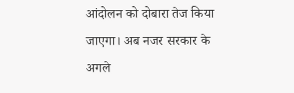आंदोलन को दोबारा तेज किया जाएगा। अब नजर सरकार के अगले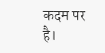कदम पर है।